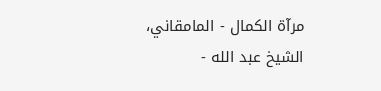مرآة الكمال - المامقاني، الشيخ عبد الله -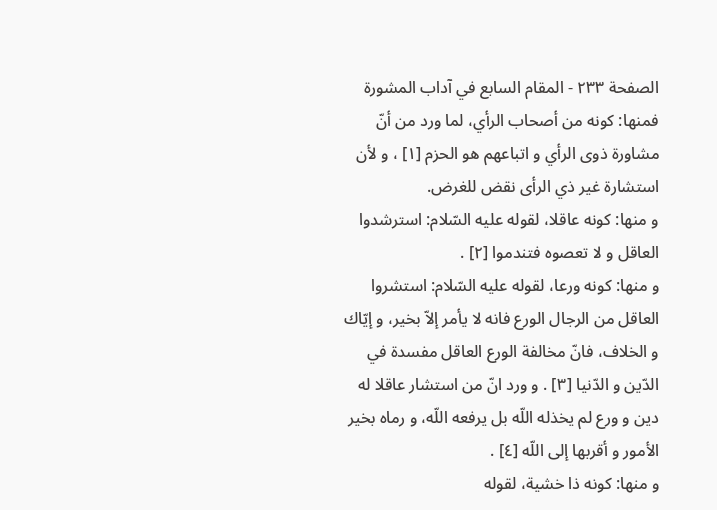الصفحة ٢٣٣ - المقام السابع في آداب المشورة
فمنها: كونه من أصحاب الرأي، لما ورد من أنّ مشاورة ذوى الرأي و اتباعهم هو الحزم [١] ، و لأن استشارة غير ذي الرأى نقض للغرض.
و منها: كونه عاقلا، لقوله عليه السّلام: استرشدوا العاقل و لا تعصوه فتندموا [٢] .
و منها: كونه ورعا، لقوله عليه السّلام: استشروا العاقل من الرجال الورع فانه لا يأمر إلاّ بخير، و إيّاك و الخلاف، فانّ مخالفة الورع العاقل مفسدة في الدّين و الدّنيا [٣] . و ورد انّ من استشار عاقلا له دين و ورع لم يخذله اللّه بل يرفعه اللّه، و رماه بخير الأمور و أقربها إلى اللّه [٤] .
و منها: كونه ذا خشية، لقوله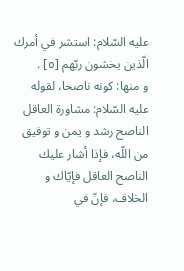عليه السّلام: استشر في أمرك الّذين يخشون ربّهم [٥] .
و منها: كونه ناصحا، لقوله عليه السّلام: مشاورة العاقل الناصح رشد و يمن و توفيق من اللّه، فإذا أشار عليك الناصح العاقل فإيّاك و الخلاف، فإنّ في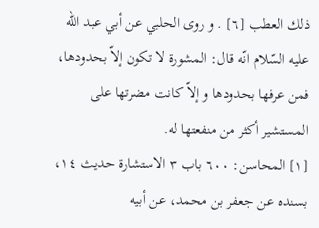ذلك العطب [٦] . و روى الحلبي عن أبي عبد اللّه عليه السّلام انّه قال: المشورة لا تكون إلاّ بحدودها، فمن عرفها بحدودها و إلاّ كانت مضرتها على المستشير أكثر من منفعتها له.
[١] المحاسن: ٦٠٠ باب ٣ الاستشارة حديث ١٤، بسنده عن جعفر بن محمد، عن أبيه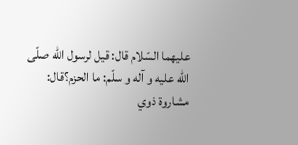عليهما السّلام قال: قيل لرسول اللّه صلّى اللّه عليه و آله و سلّم: ما الحزم؟قال: مشاروة ذوي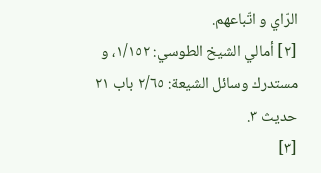الرّاي و اتّباعهم.
[٢] أمالي الشيخ الطوسي: ١/١٥٢، و مستدرك وسائل الشيعة: ٢/٦٥ باب ٢١ حديث ٣.
[٣]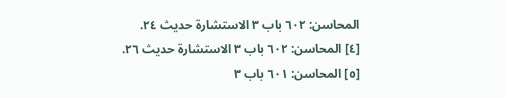المحاسن: ٦٠٢ باب ٣ الاستشارة حديث ٢٤.
[٤] المحاسن: ٦٠٢ باب ٣ الاستشارة حديث ٢٦.
[٥] المحاسن: ٦٠١ باب ٣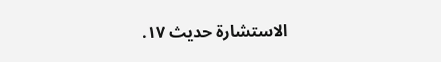الاستشارة حديث ١٧.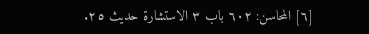[٦] المحاسن: ٦٠٢ باب ٣ الاستشارة حديث ٢٥.